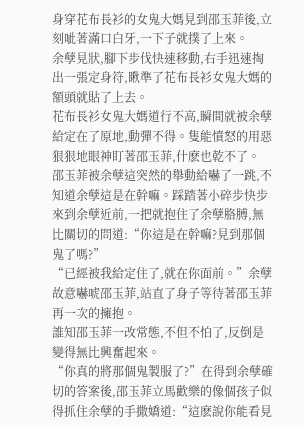身穿花布長衫的女鬼大媽見到邵玉菲後,立刻呲著滿口白牙,一下子就撲了上來。
余孽見狀,腳下步伐快速移動,右手迅速掏出一張定身符,瞅準了花布長衫女鬼大媽的額頭就貼了上去。
花布長衫女鬼大媽道行不高,瞬間就被余孽給定在了原地,動彈不得。隻能憤怒的用惡狠狠地眼神盯著邵玉菲,什麽也乾不了。
邵玉菲被余孽這突然的舉動給嚇了一跳,不知道余孽這是在幹嘛。踩踏著小碎步快步來到余孽近前,一把就抱住了余孽胳膊,無比關切的問道:“你這是在幹嘛?見到那個鬼了嗎?”
“已經被我給定住了,就在你面前。”余孽故意嚇唬邵玉菲,站直了身子等待著邵玉菲再一次的擁抱。
誰知邵玉菲一改常態,不但不怕了,反倒是變得無比興奮起來。
“你真的將那個鬼製服了?”在得到余孽確切的答案後,邵玉菲立馬歡樂的像個孩子似得抓住余孽的手撒嬌道:“這麽說你能看見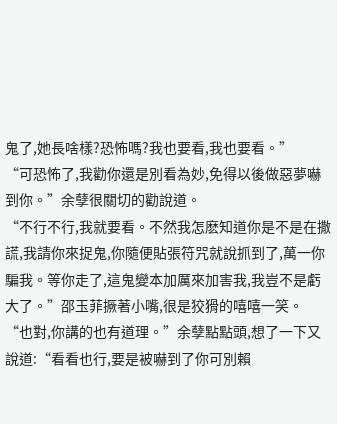鬼了,她長啥樣?恐怖嗎?我也要看,我也要看。”
“可恐怖了,我勸你還是別看為妙,免得以後做惡夢嚇到你。”余孽很關切的勸說道。
“不行不行,我就要看。不然我怎麽知道你是不是在撒謊,我請你來捉鬼,你隨便貼張符咒就說抓到了,萬一你騙我。等你走了,這鬼變本加厲來加害我,我豈不是虧大了。”邵玉菲撅著小嘴,很是狡猾的嘻嘻一笑。
“也對,你講的也有道理。”余孽點點頭,想了一下又說道:“看看也行,要是被嚇到了你可別賴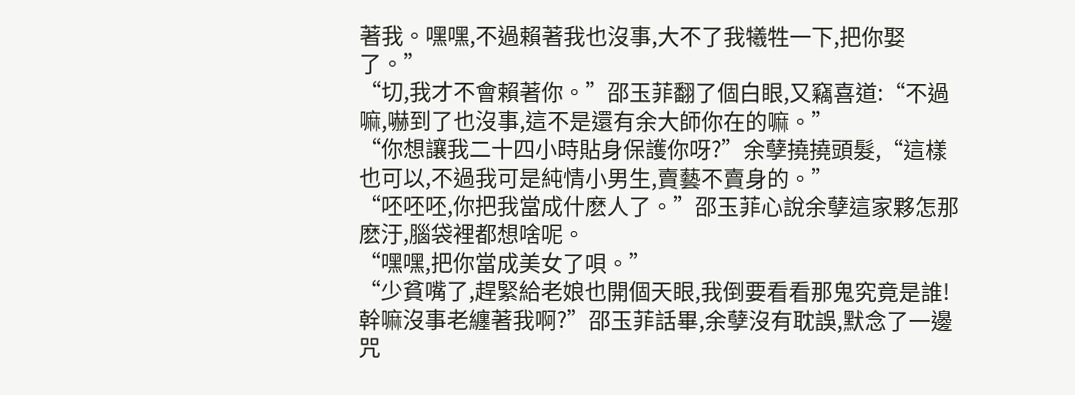著我。嘿嘿,不過賴著我也沒事,大不了我犧牲一下,把你娶了。”
“切,我才不會賴著你。”邵玉菲翻了個白眼,又竊喜道:“不過嘛,嚇到了也沒事,這不是還有余大師你在的嘛。”
“你想讓我二十四小時貼身保護你呀?”余孽撓撓頭髮,“這樣也可以,不過我可是純情小男生,賣藝不賣身的。”
“呸呸呸,你把我當成什麽人了。”邵玉菲心說余孽這家夥怎那麽汙,腦袋裡都想啥呢。
“嘿嘿,把你當成美女了唄。”
“少貧嘴了,趕緊給老娘也開個天眼,我倒要看看那鬼究竟是誰!幹嘛沒事老纏著我啊?”邵玉菲話畢,余孽沒有耽誤,默念了一邊咒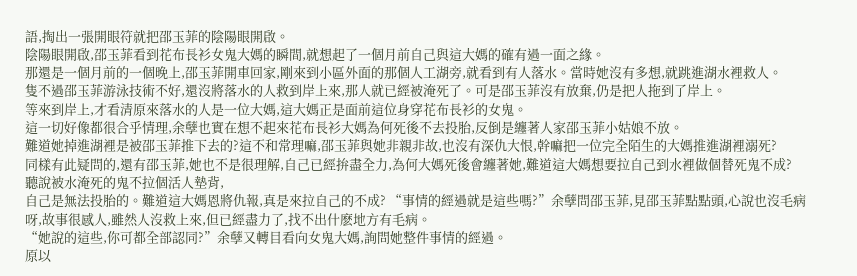語,掏出一張開眼符就把邵玉菲的陰陽眼開啟。
陰陽眼開啟,邵玉菲看到花布長衫女鬼大媽的瞬間,就想起了一個月前自己與這大媽的確有過一面之緣。
那還是一個月前的一個晚上,邵玉菲開車回家,剛來到小區外面的那個人工湖旁,就看到有人落水。當時她沒有多想,就跳進湖水裡救人。
隻不過邵玉菲游泳技術不好,還沒將落水的人救到岸上來,那人就已經被淹死了。可是邵玉菲沒有放棄,仍是把人拖到了岸上。
等來到岸上,才看清原來落水的人是一位大媽,這大媽正是面前這位身穿花布長衫的女鬼。
這一切好像都很合乎情理,余孽也實在想不起來花布長衫大媽為何死後不去投胎,反倒是纏著人家邵玉菲小姑娘不放。
難道她掉進湖裡是被邵玉菲推下去的?這不和常理嘛,邵玉菲與她非親非故,也沒有深仇大恨,幹嘛把一位完全陌生的大媽推進湖裡溺死?
同樣有此疑問的,還有邵玉菲,她也不是很理解,自己已經拚盡全力,為何大媽死後會纏著她,難道這大媽想要拉自己到水裡做個替死鬼不成?
聽說被水淹死的鬼不拉個活人墊背,
自己是無法投胎的。難道這大媽恩將仇報,真是來拉自己的不成? “事情的經過就是這些嗎?”余孽問邵玉菲,見邵玉菲點點頭,心說也沒毛病呀,故事很感人,雖然人沒救上來,但已經盡力了,找不出什麽地方有毛病。
“她說的這些,你可都全部認同?”余孽又轉目看向女鬼大媽,詢問她整件事情的經過。
原以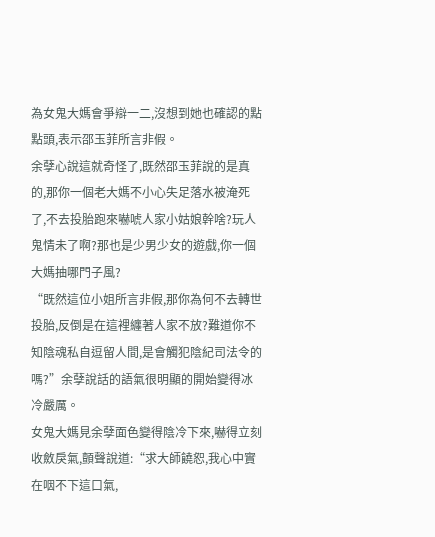為女鬼大媽會爭辯一二,沒想到她也確認的點點頭,表示邵玉菲所言非假。
余孽心說這就奇怪了,既然邵玉菲說的是真的,那你一個老大媽不小心失足落水被淹死了,不去投胎跑來嚇唬人家小姑娘幹啥?玩人鬼情未了啊?那也是少男少女的遊戲,你一個大媽抽哪門子風?
“既然這位小姐所言非假,那你為何不去轉世投胎,反倒是在這裡纏著人家不放?難道你不知陰魂私自逗留人間,是會觸犯陰紀司法令的嗎?”余孽說話的語氣很明顯的開始變得冰冷嚴厲。
女鬼大媽見余孽面色變得陰冷下來,嚇得立刻收斂戾氣,顫聲說道:“求大師饒恕,我心中實在咽不下這口氣,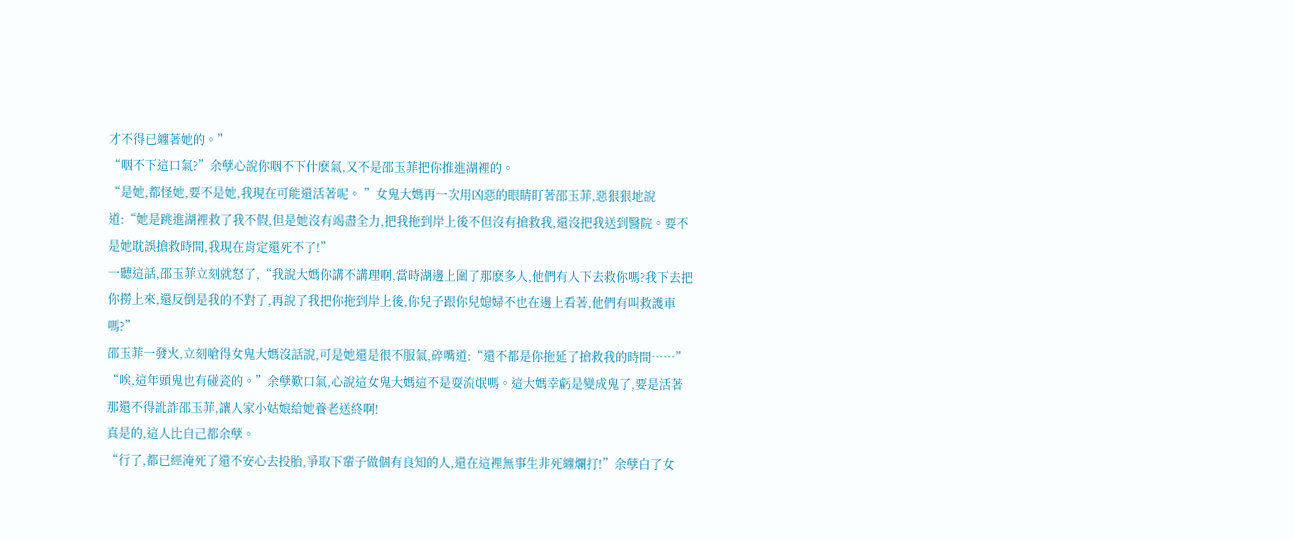才不得已纏著她的。”
“咽不下這口氣?”余孽心說你咽不下什麽氣,又不是邵玉菲把你推進湖裡的。
“是她,都怪她,要不是她,我現在可能還活著呢。 ”女鬼大媽再一次用凶惡的眼睛盯著邵玉菲,惡狠狠地說道:“她是跳進湖裡救了我不假,但是她沒有竭盡全力,把我拖到岸上後不但沒有搶救我,還沒把我送到醫院。要不是她耽誤搶救時間,我現在肯定還死不了!”
一聽這話,邵玉菲立刻就怒了,“我說大媽你講不講理啊,當時湖邊上圍了那麽多人,他們有人下去救你嗎?我下去把你撈上來,還反倒是我的不對了,再說了我把你拖到岸上後,你兒子跟你兒媳婦不也在邊上看著,他們有叫救護車嗎?”
邵玉菲一發火,立刻嗆得女鬼大媽沒話說,可是她還是很不服氣,碎嘴道:“還不都是你拖延了搶救我的時間……”
“唉,這年頭鬼也有碰瓷的。”余孽歎口氣,心說這女鬼大媽這不是耍流氓嗎。這大媽幸虧是變成鬼了,要是活著那還不得訛詐邵玉菲,讓人家小姑娘給她養老送終啊!
真是的,這人比自己都余孽。
“行了,都已經淹死了還不安心去投胎,爭取下輩子做個有良知的人,還在這裡無事生非死纏爛打!”余孽白了女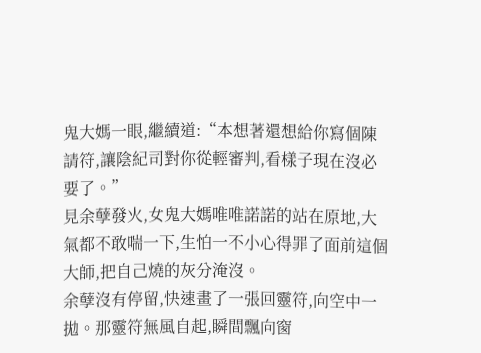鬼大媽一眼,繼續道:“本想著還想給你寫個陳請符,讓陰紀司對你從輕審判,看樣子現在沒必要了。”
見余孽發火,女鬼大媽唯唯諾諾的站在原地,大氣都不敢喘一下,生怕一不小心得罪了面前這個大師,把自己燒的灰分淹沒。
余孽沒有停留,快速畫了一張回靈符,向空中一拋。那靈符無風自起,瞬間飄向窗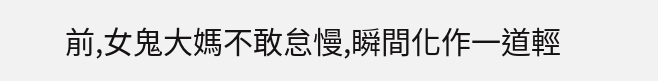前,女鬼大媽不敢怠慢,瞬間化作一道輕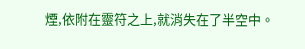煙,依附在靈符之上,就消失在了半空中。